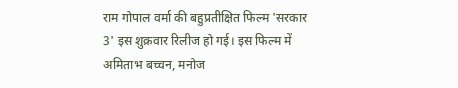राम गोपाल वर्मा की बहुप्रतीक्षित फिल्म 'सरकार 3' इस शुक्रवार रिलीज हो गई। इस फिल्म में अमिताभ बच्चन, मनोज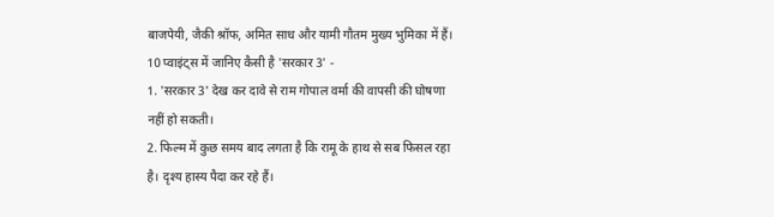बाजपेयी, जैकी श्रॉफ, अमित साध और यामी गौतम मुख्य भुमिका में हैं। 10 प्वाइंट्स में जानिए कैसी है 'सरकार 3' -
1. 'सरकार 3' देख कर दावे से राम गोपाल वर्मा की वापसी की घोषणा नहीं हो सकती।
2. फिल्म में कुछ समय बाद लगता है कि रामू के हाथ से सब फिसल रहा है। दृश्य हास्य पैदा कर रहे हैं।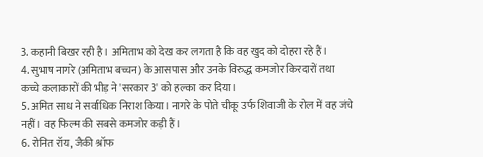3. कहानी बिखर रही है। अमिताभ को देख कर लगता है कि वह खुद को दोहरा रहे हैं।
4. सुभाष नागरे (अमिताभ बच्चन) के आसपास और उनके विरुद्ध कमजोर किरदारों तथा कच्चे कलाकारों की भीड़ ने 'सरकार 3' को हल्का कर दिया।
5. अमित साध ने सर्वाधिक निराश किया। नागरे के पोते चीकू उर्फ शिवाजी के रोल में वह जंचे नहीं। वह फिल्म की सबसे कमजोर कड़ी हैं।
6. रोनित रॉय, जैकी श्रॉफ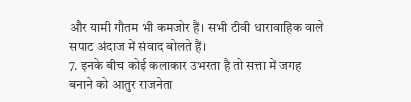और यामी गौतम भी कमजोर हैं। सभी टीवी धारावाहिक वाले सपाट अंदाज में संवाद बोलते हैं।
7. इनके बीच कोई कलाकार उभरता है तो सत्ता में जगह बनाने को आतुर राजनेता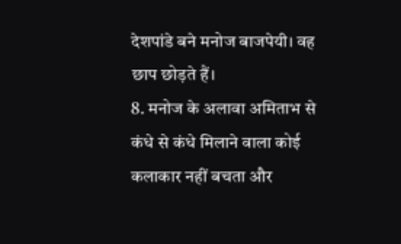देशपांडे बने मनोज बाजपेयी। वह छाप छोड़ते हैं।
8. मनोज के अलावा अमिताभ से कंधे से कंधे मिलाने वाला कोई कलाकार नहीं बचता और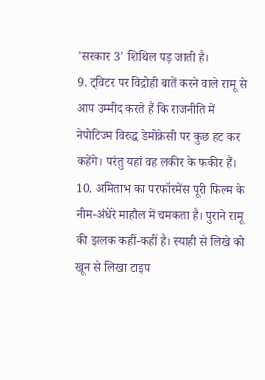'सरकार 3' शिथिल पड़ जाती है।
9. ट्विटर पर विद्रोही बातें करने वाले रामू से आप उम्मीद करते हैं कि राजनीति में नेपोटिज्म विरुद्ध डेमोक्रेसी पर कुछ हट कर कहेंगे। परंतु यहां वह लकीर के फकीर हैं।
10. अमिताभ का परफॉरमेंस पूरी फिल्म के नीम-अंधेरे माहौल में चमकता है। पुराने रामू की झलक कहीं-कहीं है। स्याही से लिखे को खून से लिखा टाइप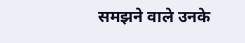समझने वाले उनके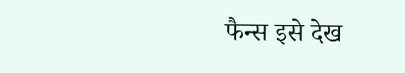फैन्स इसे देख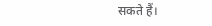सकते हैं।